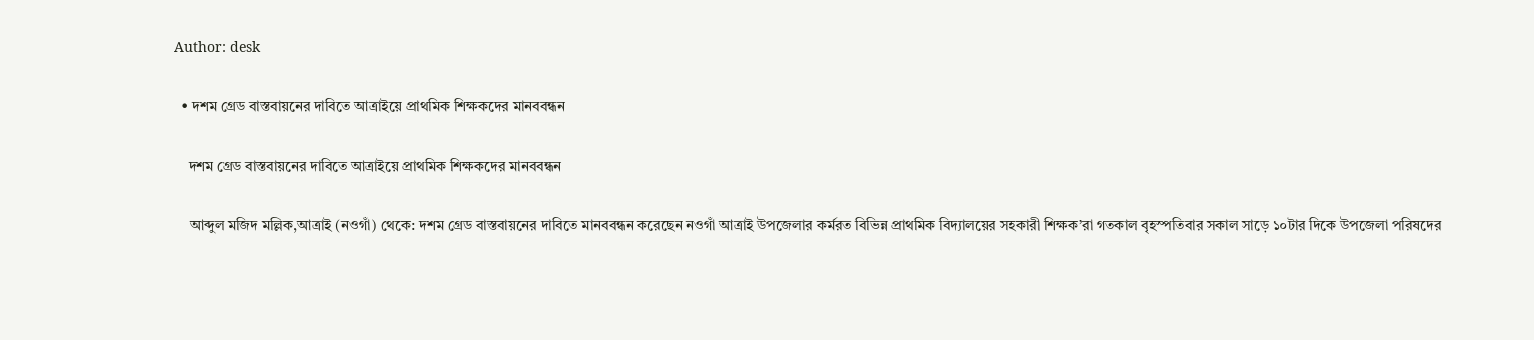Author: desk

  • দশম গ্রেড বাস্তবায়নের দাবিতে আত্রাইয়ে প্রাথমিক শিক্ষকদের মানববন্ধন

    দশম গ্রেড বাস্তবায়নের দাবিতে আত্রাইয়ে প্রাথমিক শিক্ষকদের মানববন্ধন

    আব্দুল মজিদ মল্লিক,আত্রাই (নওগাঁ) থেকে: দশম গ্রেড বাস্তবায়নের দাবিতে মানববন্ধন করেছেন নওগাঁ আত্রাই উপজেলার কর্মরত বিভিন্ন প্রাথমিক বিদ্যালয়ের সহকারী শিক্ষক’রা গতকাল বৃহস্পতিবার সকাল সাড়ে ১০টার দিকে উপজেলা পরিষদের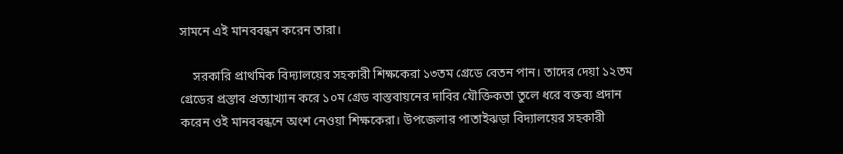সামনে এই মানববন্ধন করেন তারা।

    সরকারি প্রাথমিক বিদ্যালয়ের সহকারী শিক্ষকেরা ১৩তম গ্রেডে বেতন পান। তাদের দেয়া ১২তম গ্রেডের প্রস্তাব প্রত্যাখ্যান করে ১০ম গ্রেড বাস্তবায়নের দাবির যৌক্তিকতা তুলে ধরে বক্তব্য প্রদান করেন ওই মানববন্ধনে অংশ নেওয়া শিক্ষকেরা। উপজেলার পাতাইঝড়া বিদ্যালয়ের সহকারী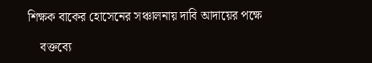শিক্ষক বাকের হোসেনের সঞ্চালনায় দাবি আদায়ের পক্ষে

    বক্তব্যে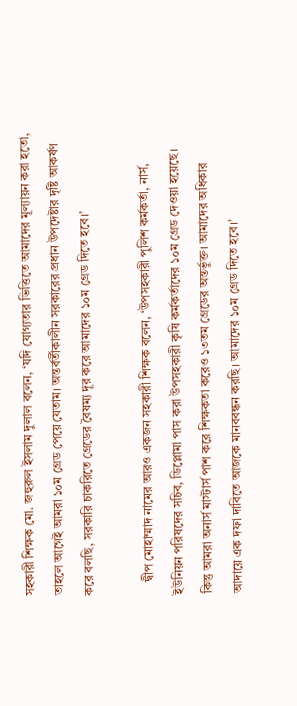সহকারী শিক্ষক মো. জহুরুল ইসলাম দুলাল বলেন, ‘যদি যোগ্যতার ভিত্তিতে আমাদের মূল্যায়ন করা হতো, তাহলে আগেই আমরা ১০ম গ্রেড পেয়ে যেতাম। অন্তর্বর্তীকালীন সরকারের প্রধান উপদেষ্টার দৃষ্টি আকর্ষণ করে বলছি, সরকারি চাকরিতে গ্রেডের বৈষম্য দূর করে আমাদের ১০ম গ্রেড দিতে হবে।’

    দ্বীপ মোহাম্মাদ নামের আরও একজন সহকারী শিক্ষক বলেন, ‘উপসহকারী পুলিশ কর্মকর্তা, নার্স, ইউনিয়ন পরিষদের সচিব, ডিপ্লোমা পাস করা উপসহকারী কৃষি কর্মকর্তাদের ১০ম গ্রেড দেওয়া হয়েছে। কিন্তু আমরা অনার্স মাস্টার্স পাশ করে শিক্ষকতা করেও ১৩তম গ্রেডের অন্তর্ভুক্ত। আমাদের অধিকার আদায়ে এক দফা দাবিতে আজকে মানববন্ধন করছি। আমাদের ১০ম গ্রেড দিতে হবে।’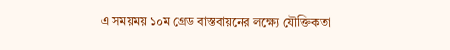এ সময়ময় ১০ম গ্রেড বাস্তবায়নের লক্ষ্যে যৌক্তিকতা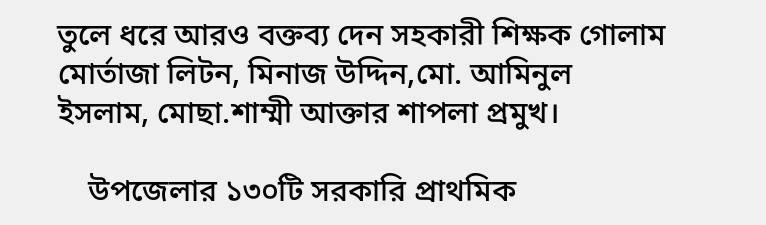তুলে ধরে আরও বক্তব্য দেন সহকারী শিক্ষক গোলাম মোর্তাজা লিটন, মিনাজ উদ্দিন,মো. আমিনুল ইসলাম, মোছা.শাম্মী আক্তার শাপলা প্রমুখ।

    উপজেলার ১৩০টি সরকারি প্রাথমিক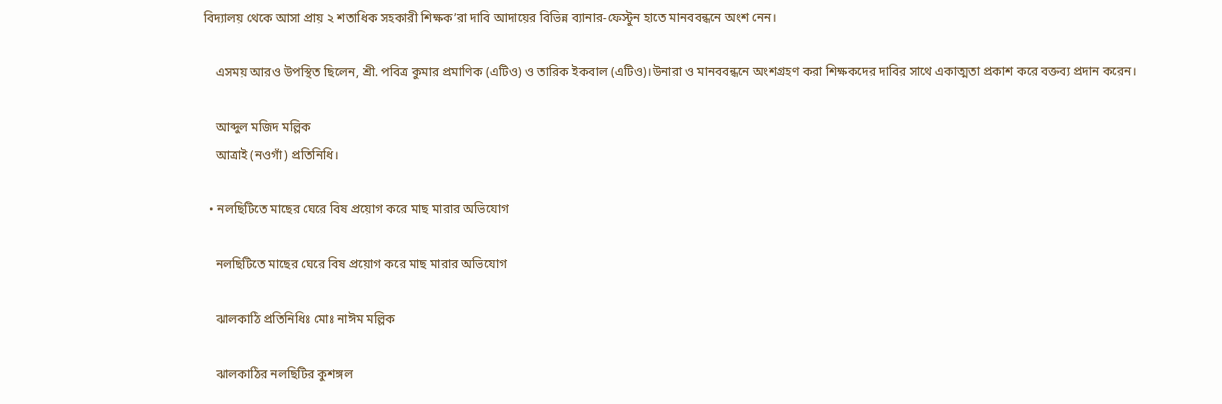বিদ্যালয় থেকে আসা প্রায় ২ শতাধিক সহকারী শিক্ষক’রা দাবি আদায়ের বিভিন্ন ব্যানার-ফেস্টুন হাতে মানববন্ধনে অংশ নেন।

    এসময় আরও উপস্থিত ছিলেন, শ্রী. পবিত্র কুমার প্রমাণিক (এটিও) ও তারিক ইকবাল (এটিও)।উনারা ও মানববন্ধনে অংশগ্রহণ করা শিক্ষকদের দাবির সাথে একাত্মতা প্রকাশ করে বক্তব্য প্রদান করেন।

    আব্দুল মজিদ মল্লিক
    আত্রাই (নওগাঁ) প্রতিনিধি।

  • নলছিটিতে মাছের ঘেরে বিষ প্রয়োগ করে মাছ মারার অভিযোগ

    নলছিটিতে মাছের ঘেরে বিষ প্রয়োগ করে মাছ মারার অভিযোগ

    ঝালকাঠি প্রতিনিধিঃ মোঃ নাঈম মল্লিক

    ঝালকাঠির নলছিটির কুশঙ্গল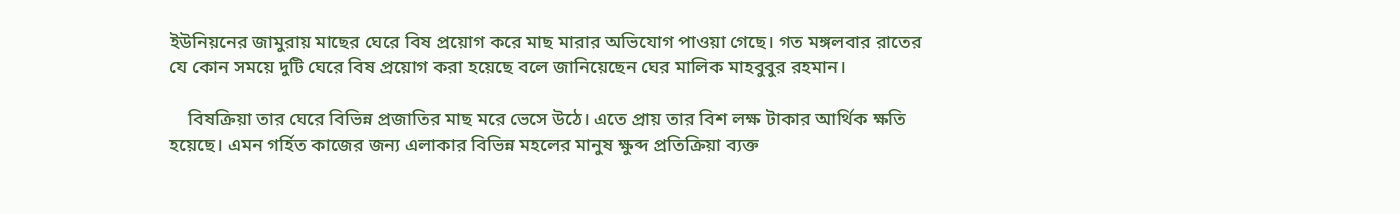ইউনিয়নের জামুরায় মাছের ঘেরে বিষ প্রয়োগ করে মাছ মারার অভিযোগ পাওয়া গেছে। গত মঙ্গলবার রাতের যে কোন সময়ে দুটি ঘেরে বিষ প্রয়োগ করা হয়েছে বলে জানিয়েছেন ঘের মালিক মাহবুবুর রহমান।

    বিষক্রিয়া তার ঘেরে বিভিন্ন প্রজাতির মাছ মরে ভেসে উঠে। এতে প্রায় তার বিশ লক্ষ টাকার আর্থিক ক্ষতি হয়েছে। এমন গর্হিত কাজের জন্য এলাকার বিভিন্ন মহলের মানুষ ক্ষুব্দ প্রতিক্রিয়া ব্যক্ত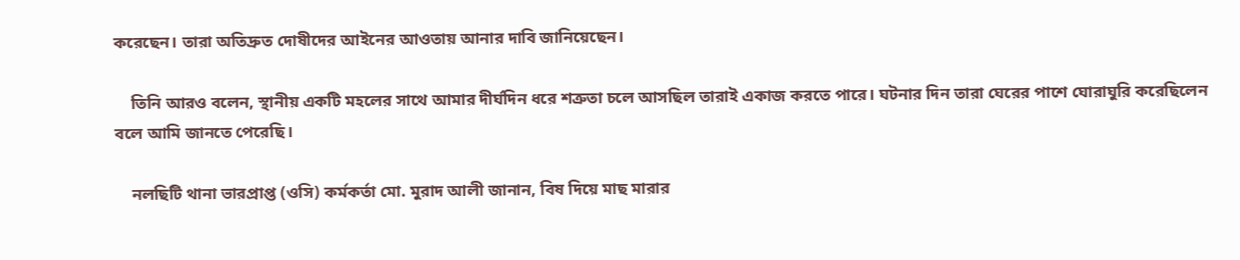করেছেন। তারা অতিদ্রুত দোষীদের আইনের আওতায় আনার দাবি জানিয়েছেন।

    তিনি আরও বলেন, স্থানীয় একটি মহলের সাথে আমার দীর্ঘদিন ধরে শত্রুতা চলে আসছিল তারাই একাজ করতে পারে। ঘটনার দিন তারা ঘেরের পাশে ঘোরাঘুরি করেছিলেন বলে আমি জানতে পেরেছি।

    নলছিটি থানা ভারপ্রাপ্ত (ওসি) কর্মকর্তা মো. মুরাদ আলী জানান, বিষ দিয়ে মাছ মারার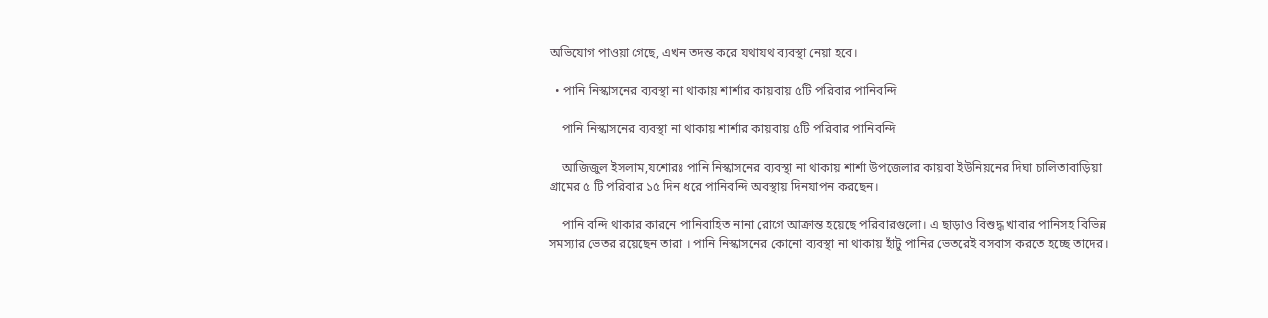অভিযোগ পাওয়া গেছে, এখন তদন্ত করে যথাযথ ব্যবস্থা নেয়া হবে।

  • পানি নিস্কাসনের ব্যবস্থা না থাকায় শার্শার কায়বায় ৫টি পরিবার পানিবন্দি

    পানি নিস্কাসনের ব্যবস্থা না থাকায় শার্শার কায়বায় ৫টি পরিবার পানিবন্দি

    আজিজুল ইসলাম,যশোরঃ পানি নিস্কাসনের ব্যবস্থা না থাকায় শার্শা উপজেলার কায়বা ইউনিয়নের দিঘা চালিতাবাড়িয়া গ্ৰামের ৫ টি পরিবার ১৫ দিন ধরে পানিবন্দি অবস্থায় দিনযাপন করছেন।

    পানি বন্দি থাকার কারনে পানিবাহিত নানা রোগে আক্রান্ত হয়েছে পরিবারগুলো। এ ছাড়াও বিশুদ্ধ খাবার পানিসহ বিভিন্ন সমস্যার ভেতর রয়েছেন তারা । পানি নিস্কাসনের কোনো ব্যবস্থা না থাকায় হাঁটু পানির ভেতরেই বসবাস করতে হচ্ছে তাদের।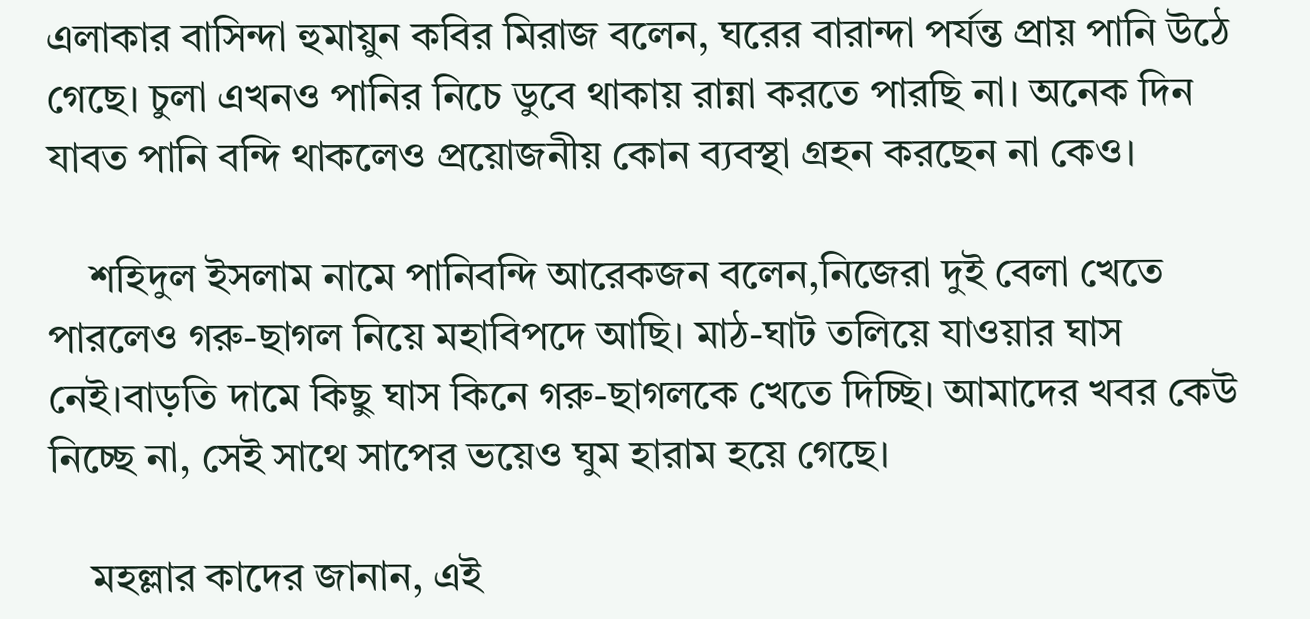এলাকার বাসিন্দা হুমায়ুন কবির মিরাজ বলেন, ঘরের বারান্দা পর্যন্ত প্রায় পানি উঠে গেছে। চুলা এখনও পানির নিচে ডুবে থাকায় রান্না করতে পারছি না। অনেক দিন যাবত পানি বন্দি থাকলেও প্রয়োজনীয় কোন ব্যবস্থা গ্রহন করছেন না কেও।

    শহিদুল ইসলাম নামে পানিবন্দি আরেকজন বলেন,নিজেরা দুই বেলা খেতে পারলেও গরু-ছাগল নিয়ে মহাবিপদে আছি। মাঠ-ঘাট তলিয়ে যাওয়ার ঘাস নেই।বাড়তি দামে কিছু ঘাস কিনে গরু-ছাগলকে খেতে দিচ্ছি। আমাদের খবর কেউ নিচ্ছে না, সেই সাথে সাপের ভয়েও ঘুম হারাম হয়ে গেছে।

    মহল্লার কাদের জানান, এই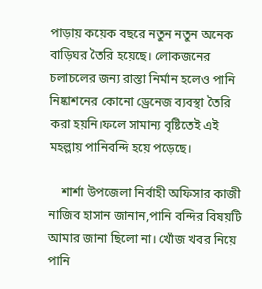পাড়ায় কয়েক বছরে নতুন নতুন অনেক বাড়িঘর তৈরি হয়েছে। লোকজনের চলাচলের জন্য রাস্তা নির্মান হলেও পানি নিষ্কাশনের কোনো ড্রেনেজ ব্যবস্থা তৈরি করা হয়নি।ফলে সামান্য বৃষ্টিতেই এই মহল্লায় পানিবন্দি হয়ে পড়েছে।

    শার্শা উপজেলা নির্বাহী অফিসার কাজী নাজিব হাসান জানান,পানি বন্দির বিষয়টি আমার জানা ছিলো না। খোঁজ খবর নিয়ে পানি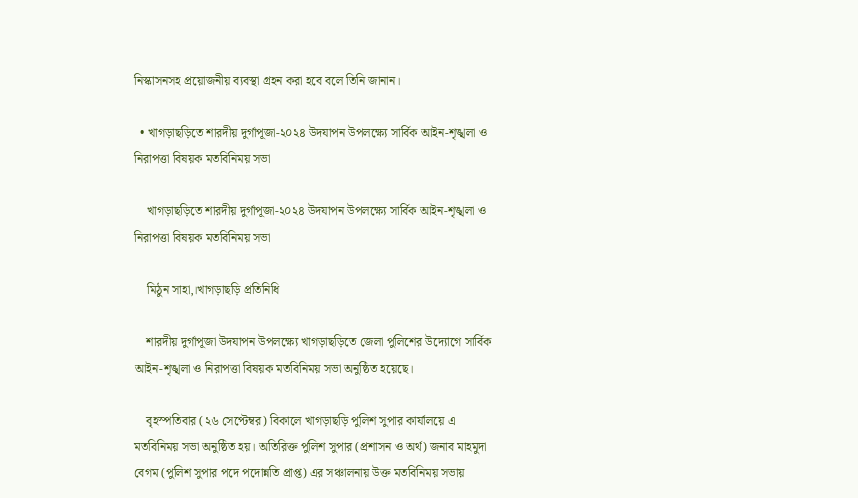নিস্কাসনসহ প্রয়োজনীয় ব্যবস্থা গ্রহন করা হবে বলে তিনি জানান।

  • খাগড়াছড়িতে শারদীয় দুর্গাপূজা-২০২৪ উদযাপন উপলক্ষ্যে সার্বিক আইন-শৃঙ্খলা ও নিরাপত্তা বিষয়ক মতবিনিময় সভা

    খাগড়াছড়িতে শারদীয় দুর্গাপূজা-২০২৪ উদযাপন উপলক্ষ্যে সার্বিক আইন-শৃঙ্খলা ও নিরাপত্তা বিষয়ক মতবিনিময় সভা

    মিঠুন সাহা,।খাগড়াছড়ি প্রতিনিধি

    শারদীয় দুর্গাপূজা উদযাপন উপলক্ষ্যে খাগড়াছড়িতে জেলা পুলিশের উদ্যোগে সার্বিক আইন-শৃঙ্খলা ও নিরাপত্তা বিষয়ক মতবিনিময় সভা অনুষ্ঠিত হয়েছে।

    বৃহস্পতিবার (২৬ সেপ্টেম্বর) বিকালে খাগড়াছড়ি পুলিশ সুপার কার্যালয়ে এ মতবিনিময় সভা অনুষ্ঠিত হয়। অতিরিক্ত পুলিশ সুপার (প্রশাসন ও অর্থ) জনাব মাহমুদা বেগম (পুলিশ সুপার পদে পদোন্নতি প্রাপ্ত) এর সঞ্চালনায় উক্ত মতবিনিময় সভায়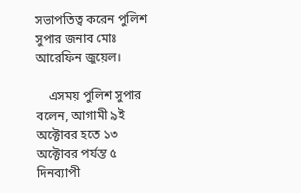সভাপতিত্ব করেন পুলিশ সুপার জনাব মোঃ আরেফিন জুয়েল।

    এসময় পুলিশ সুপার বলেন, আগামী ৯ই অক্টোবর হতে ১৩ অক্টোবর পর্যন্ত ৫ দিনব্যাপী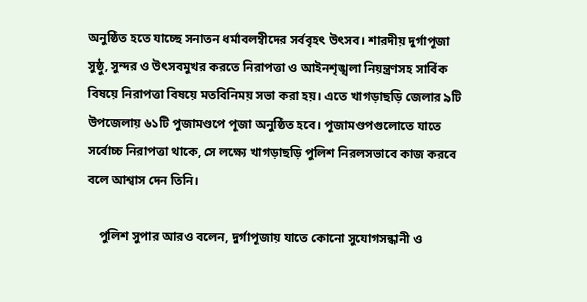অনুষ্ঠিত হতে যাচ্ছে সনাতন ধর্মাবলম্বীদের সর্ববৃহৎ উৎসব। শারদীয় দুর্গাপূজা সুষ্ঠু, সুন্দর ও উৎসবমুখর করতে নিরাপত্তা ও আইনশৃঙ্খলা নিয়ন্ত্রণসহ সার্বিক বিষয়ে নিরাপত্তা বিষয়ে মতবিনিময় সভা করা হয়। এতে খাগড়াছড়ি জেলার ৯টি উপজেলায় ৬১টি পুজামণ্ডপে পূজা অনুষ্ঠিত হবে। পূজামণ্ডপগুলোতে যাতে সর্বোচ্চ নিরাপত্তা থাকে, সে লক্ষ্যে খাগড়াছড়ি পুলিশ নিরলসভাবে কাজ করবে বলে আশ্বাস দেন তিনি।

    পুলিশ সুপার আরও বলেন, দুর্গাপূজায় যাতে কোনো সুযোগসন্ধানী ও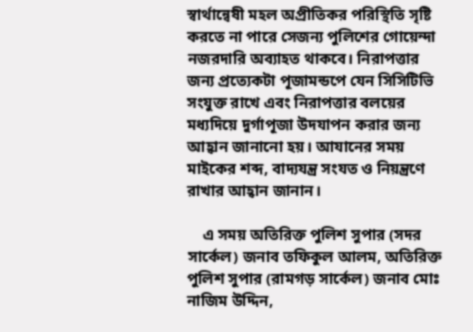স্বার্থান্বেষী মহল অপ্রীতিকর পরিস্থিতি সৃষ্টি করতে না পারে সেজন্য পুলিশের গোয়েন্দা নজরদারি অব্যাহত থাকবে। নিরাপত্তার জন্য প্রত্যেকটা পূজামন্ডপে যেন সিসিটিভি সংযুক্ত রাখে এবং নিরাপত্তার বলয়ের মধ্যদিয়ে দুর্গাপূজা উদযাপন করার জন্য আহ্বান জানানো হয়। আযানের সময় মাইকের শব্দ, বাদ্যযন্ত্র সংযত ও নিয়ন্ত্রণে রাখার আহ্বান জানান।

    এ সময় অতিরিক্ত পুলিশ সুপার (সদর সার্কেল) জনাব তফিকুল আলম, অতিরিক্ত পুলিশ সুপার (রামগড় সার্কেল) জনাব মোঃ নাজিম উদ্দিন,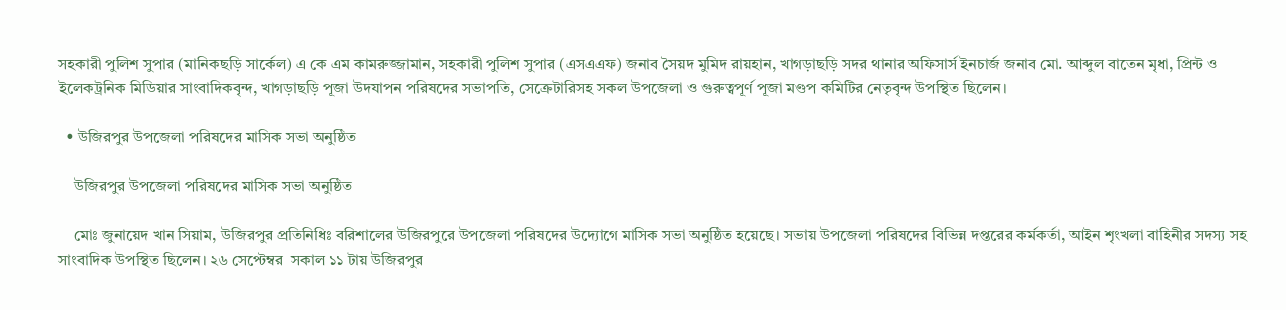সহকারী পুলিশ সুপার (মানিকছড়ি সার্কেল) এ কে এম কামরুজ্জামান, সহকারী পুলিশ সুপার (এসএএফ) জনাব সৈয়দ মুমিদ রায়হান, খাগড়াছড়ি সদর থানার অফিসার্স ইনচার্জ জনাব মো. আব্দুল বাতেন মৃধা, প্রিন্ট ও ইলেকট্রনিক মিডিয়ার সাংবাদিকবৃন্দ, খাগড়াছড়ি পূজা উদযাপন পরিষদের সভাপতি, সেক্রেটারিসহ সকল উপজেলা ও গুরুত্বপূর্ণ পূজা মণ্ডপ কমিটির নেতৃবৃন্দ উপস্থিত ছিলেন।

  • উজিরপুর উপজেলা পরিষদের মাসিক সভা অনুষ্ঠিত

    উজিরপুর উপজেলা পরিষদের মাসিক সভা অনুষ্ঠিত

    মোঃ জুনায়েদ খান সিয়াম, উজিরপুর প্রতিনিধিঃ বরিশালের উজিরপুরে উপজেলা পরিষদের উদ্যোগে মাসিক সভা অনুষ্ঠিত হয়েছে। সভায় উপজেলা পরিষদের বিভিন্ন দপ্তরের কর্মকর্তা, আইন শৃংখলা বাহিনীর সদস্য সহ সাংবাদিক উপস্থিত ছিলেন। ২৬ সেপ্টেম্বর  সকাল ১১ টায় উজিরপুর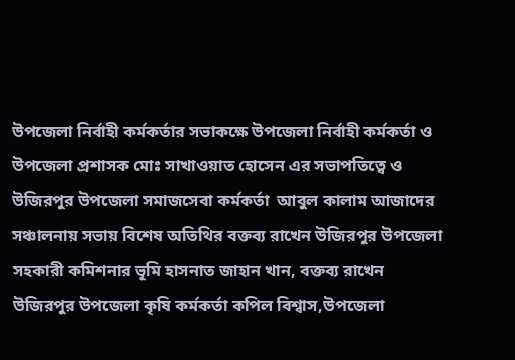উপজেলা নির্বাহী কর্মকর্তার সভাকক্ষে উপজেলা নির্বাহী কর্মকর্তা ও উপজেলা প্রশাসক মোঃ সাখাওয়াত হোসেন এর সভাপতিত্বে ও উজিরপুর উপজেলা সমাজসেবা কর্মকর্তা  আবুল কালাম আজাদের সঞ্চালনায় সভায় বিশেষ অতিথির বক্তব্য রাখেন উজিরপুর উপজেলা সহকারী কমিশনার ভূমি হাসনাত জাহান খান, বক্তব্য রাখেন উজিরপুর উপজেলা কৃষি কর্মকর্তা কপিল বিশ্বাস,উপজেলা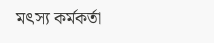মৎস্য কর্মকর্তা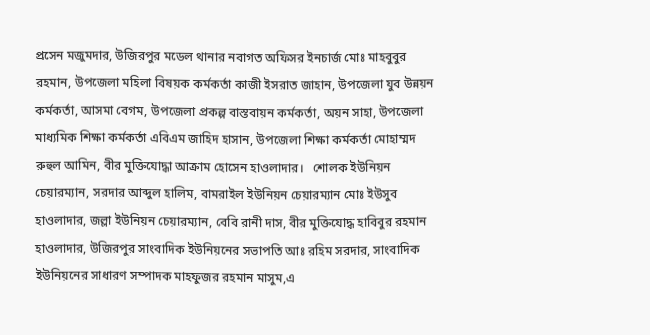প্রসেন মজুমদার, উজিরপুর মডেল থানার নবাগত অফিসর ইনচার্জ মোঃ মাহবুবুর রহমান, উপজেলা মহিলা বিষয়ক কর্মকর্তা কাজী ইসরাত জাহান, উপজেলা যুব উন্নয়ন কর্মকর্তা, আসমা বেগম, উপজেলা প্রকল্প বাস্তবায়ন কর্মকর্তা, অয়ন সাহা, উপজেলা মাধ্যমিক শিক্ষা কর্মকর্তা এবিএম জাহিদ হাসান, উপজেলা শিক্ষা কর্মকর্তা মোহাম্মদ রুহুল আমিন, বীর মুক্তিযোদ্ধা আক্রাম হোসেন হাওলাদার।   শোলক ইউনিয়ন চেয়ারম্যান, সরদার আব্দুল হালিম, বামরাইল ইউনিয়ন চেয়ারম্যান মোঃ ইউসুব হাওলাদার, জল্লা ইউনিয়ন চেয়ারম্যান, বেবি রানী দাস, বীর মুক্তিযোদ্ধ হাবিবুর রহমান হাওলাদার, উজিরপুর সাংবাদিক ইউনিয়নের সভাপতি আঃ রহিম সরদার, সাংবাদিক  ইউনিয়নের সাধারণ সম্পাদক মাহফুজর রহমান মাসুম,এ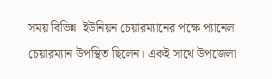সময় বিভিন্ন  ইউনিয়ন চেয়ারম্যানের পক্ষে প্যানেল চেয়ারম্যান উপস্থিত ছিলেন। একই সাথে উপজেলা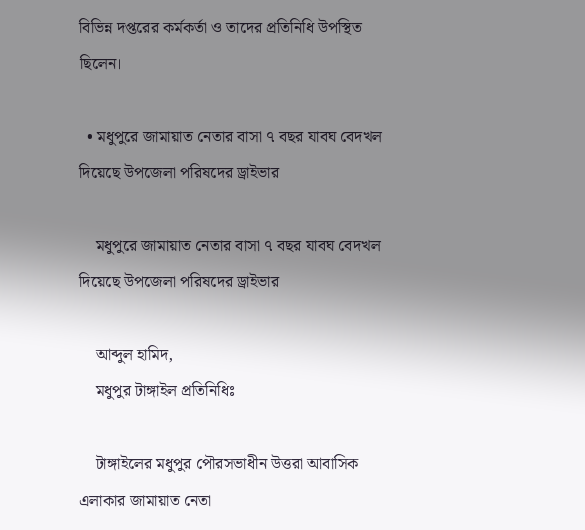বিভিন্ন দপ্তরের কর্মকর্তা ও তাদের প্রতিনিধি উপস্থিত ছিলেন।

  • মধুপুরে জামায়াত নেতার বাসা ৭ বছর যাবঘ বেদখল দিয়েছে উপজেলা পরিষদের ড্রাইভার

    মধুপুরে জামায়াত নেতার বাসা ৭ বছর যাবঘ বেদখল দিয়েছে উপজেলা পরিষদের ড্রাইভার

    আব্দুল হামিদ,
    মধুপুর টাঙ্গাইল প্রতিনিধিঃ

    টাঙ্গাইলের মধুপুর পৌরসভাধীন উত্তরা আবাসিক এলাকার জামায়াত নেতা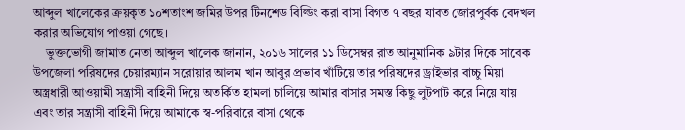আব্দুল খালেকের ক্রয়কৃত ১০শতাংশ জমির উপর টিনশেড বিল্ডিং করা বাসা বিগত ৭ বছর যাবত জোরপুর্বক বেদখল করার অভিযোগ পাওয়া গেছে।
    ভুক্তভোগী জামাত নেতা আব্দুল খালেক জানান, ২০১৬ সালের ১১ ডিসেম্বর রাত আনুমানিক ৯টার দিকে সাবেক উপজেলা পরিষদের চেয়ারম্যান সরোয়ার আলম খান আবুর প্রভাব খাঁটিয়ে তার পরিষদের ড্রাইভার বাচ্চু মিয়া অস্ত্রধারী আওয়ামী সন্ত্রাসী বাহিনী দিয়ে অতর্কিত হামলা চালিয়ে আমার বাসার সমস্ত কিছু লুটপাট করে নিয়ে যায় এবং তার সন্ত্রাসী বাহিনী দিয়ে আমাকে স্ব-পরিবারে বাসা থেকে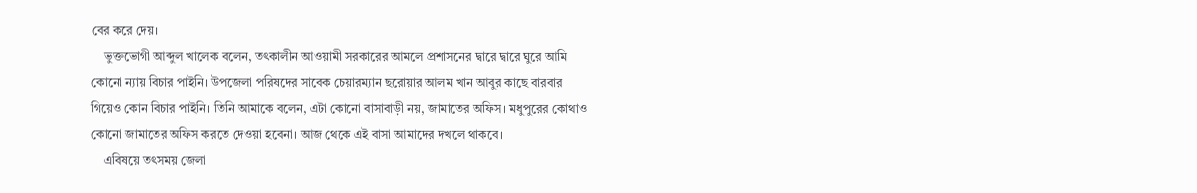বের করে দেয়।
    ভুক্তভোগী আব্দুল খালেক বলেন, তৎকালীন আওয়ামী সরকারের আমলে প্রশাসনের দ্বারে দ্বারে ঘুরে আমি কোনো ন্যায় বিচার পাইনি। উপজেলা পরিষদের সাবেক চেয়ারম্যান ছরোয়ার আলম খান আবুর কাছে বারবার গিয়েও কোন বিচার পাইনি। তিনি আমাকে বলেন, এটা কোনো বাসাবাড়ী নয়, জামাতের অফিস। মধুপুরের কোথাও কোনো জামাতের অফিস করতে দেওয়া হবেনা। আজ থেকে এই বাসা আমাদের দখলে থাকবে।
    এবিষয়ে তৎসময় জেলা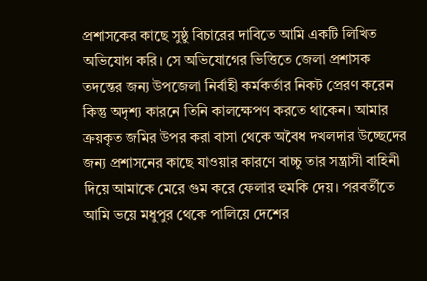প্রশাসকের কাছে সুষ্ঠু বিচারের দাবিতে আমি একটি লিখিত অভিযোগ করি। সে অভিযোগের ভিত্তিতে জেলা প্রশাসক তদন্তের জন্য উপজেলা নির্বাহী কর্মকর্তার নিকট প্রেরণ করেন কিন্তু অদৃশ্য কারনে তিনি কালক্ষেপণ করতে থাকেন। আমার ক্রয়কৃত জমির উপর করা বাসা থেকে অবৈধ দখলদার উচ্ছেদের জন্য প্রশাসনের কাছে যাওয়ার কারণে বাচ্চু তার সন্ত্রাসী বাহিনী দিয়ে আমাকে মেরে গুম করে ফেলার হুমকি দেয়। পরবর্তীতে আমি ভয়ে মধুপুর থেকে পালিয়ে দেশের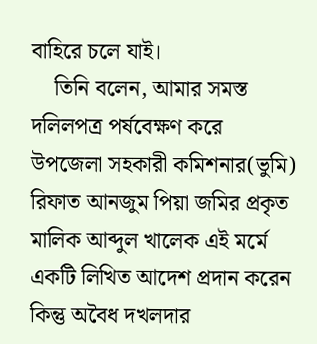বাহিরে চলে যাই।
    তিনি বলেন, আমার সমস্ত দলিলপত্র পর্ষবেক্ষণ করে উপজেলা সহকারী কমিশনার(ভুমি) রিফাত আনজুম পিয়া জমির প্রকৃত মালিক আব্দুল খালেক এই মর্মে একটি লিখিত আদেশ প্রদান করেন কিন্তু অবৈধ দখলদার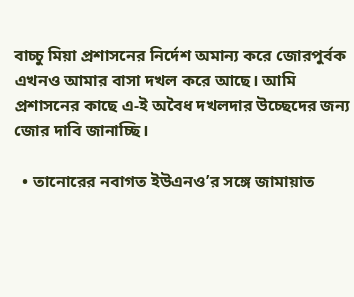বাচ্চু মিয়া প্রশাসনের নির্দেশ অমান্য করে জোরপুর্বক এখনও আমার বাসা দখল করে আছে। আমি প্রশাসনের কাছে এ-ই অবৈধ দখলদার উচ্ছেদের জন্য জোর দাবি জানাচ্ছি।

  • তানোরের নবাগত ইউএনও’র সঙ্গে জামায়াত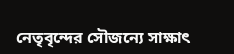নেতৃবৃন্দের সৌজন্যে সাক্ষাৎ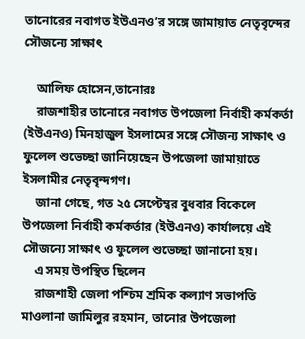তানোরের নবাগত ইউএনও’র সঙ্গে জামায়াত নেতৃবৃন্দের সৌজন্যে সাক্ষাৎ

    আলিফ হোসেন,তানোরঃ
    রাজশাহীর তানোরে নবাগত উপজেলা নির্বাহী কর্মকর্তা (ইউএনও) মিনহাজুল ইসলামের সঙ্গে সৌজন্য সাক্ষাৎ ও ফুলেল শুভেচ্ছা জানিয়েছেন উপজেলা জামায়াতে ইসলামীর নেতৃবৃন্দগণ।
    জানা গেছে, গত ২৫ সেপ্টেম্বর বুধবার বিকেলে উপজেলা নির্বাহী কর্মকর্তার (ইউএনও) কার্যালয়ে এই সৌজন্যে সাক্ষাৎ ও ফুলেল শুভেচ্ছা জানানো হয়।
    এ সময় উপস্থিত ছিলেন
    রাজশাহী জেলা পশ্চিম শ্রমিক কল্যাণ সভাপতি মাওলানা জামিলুর রহমান, তানোর উপজেলা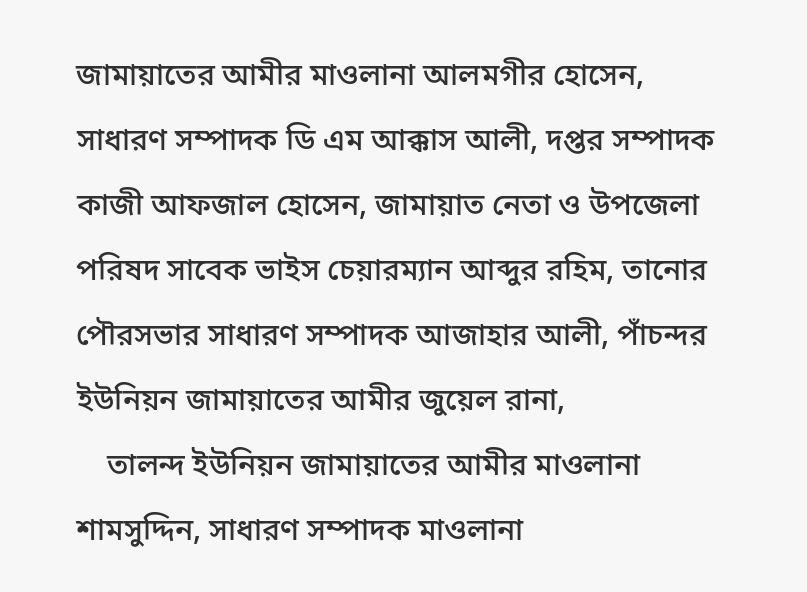জামায়াতের আমীর মাওলানা আলমগীর হোসেন, সাধারণ সম্পাদক ডি এম আক্কাস আলী, দপ্তর সম্পাদক কাজী আফজাল হোসেন, জামায়াত নেতা ও উপজেলা পরিষদ সাবেক ভাইস চেয়ারম্যান আব্দুর রহিম, তানোর পৌরসভার সাধারণ সম্পাদক আজাহার আলী, পাঁচন্দর ইউনিয়ন জামায়াতের আমীর জুয়েল রানা,
    তালন্দ ইউনিয়ন জামায়াতের আমীর মাওলানা শামসুদ্দিন, সাধারণ সম্পাদক মাওলানা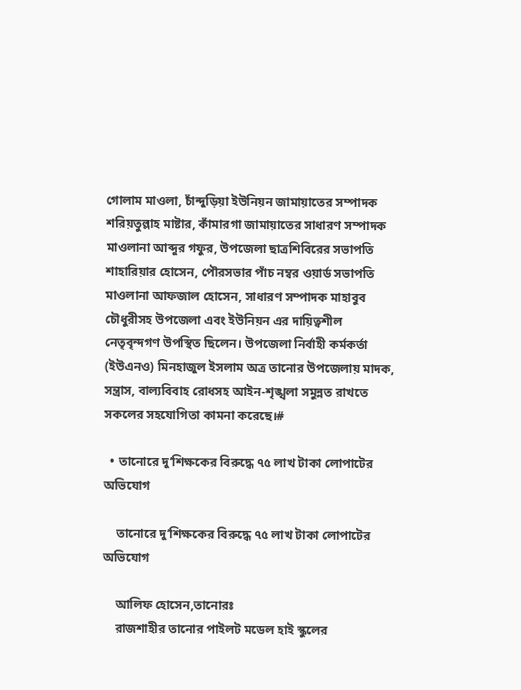গোলাম মাওলা, চাঁন্দুড়িয়া ইউনিয়ন জামায়াতের সম্পাদক শরিয়তুল্লাহ মাষ্টার, কাঁমারগা জামায়াতের সাধারণ সম্পাদক মাওলানা আব্দুর গফুর, উপজেলা ছাত্রশিবিরের সভাপতি শাহারিয়ার হোসেন, পৌরসভার পাঁচ নম্বর ওয়ার্ড সভাপতি মাওলানা আফজাল হোসেন, সাধারণ সম্পাদক মাহাবুব চৌধুরীসহ উপজেলা এবং ইউনিয়ন এর দায়িত্বশীল নেতৃবৃন্দগণ উপস্থিত ছিলেন। উপজেলা নির্বাহী কর্মকর্তা (ইউএনও) মিনহাজুল ইসলাম অত্র তানোর উপজেলায় মাদক, সন্ত্রাস, বাল্যবিবাহ রোধসহ আইন-শৃঙ্খলা সমুন্নত রাখতে সকলের সহযোগিতা কামনা করেছে।#

  • তানোরে দু’শিক্ষকের বিরুদ্ধে ৭৫ লাখ টাকা লোপাটের অভিযোগ

    তানোরে দু’শিক্ষকের বিরুদ্ধে ৭৫ লাখ টাকা লোপাটের অভিযোগ

    আলিফ হোসেন,তানোরঃ
    রাজশাহীর তানোর পাইলট মডেল হাই স্কুলের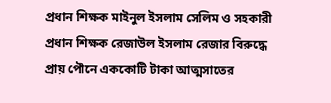প্রধান শিক্ষক মাইনুল ইসলাম সেলিম ও সহকারী প্রধান শিক্ষক রেজাউল ইসলাম রেজার বিরুদ্ধে প্রায় পৌনে এককোটি টাকা আত্মসাতের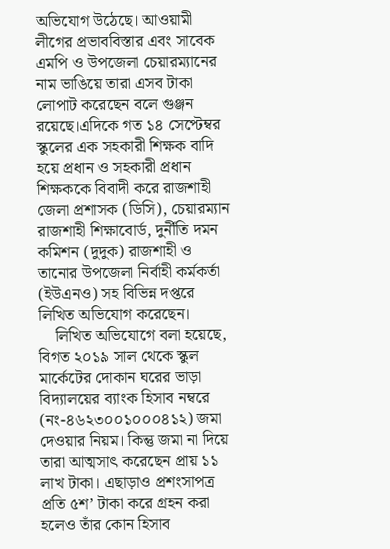অভিযোগ উঠেছে। আওয়ামী লীগের প্রভাববিস্তার এবং সাবেক এমপি ও উপজেলা চেয়ারম্যানের নাম ভাঙিয়ে তারা এসব টাকা লোপাট করেছেন বলে গুঞ্জন রয়েছে।এদিকে গত ১৪ সেপ্টেম্বর স্কুলের এক সহকারী শিক্ষক বাদি হয়ে প্রধান ও সহকারী প্রধান শিক্ষককে বিবাদী করে রাজশাহী জেলা প্রশাসক (ডিসি), চেয়ারম্যান রাজশাহী শিক্ষাবোর্ড, দুর্নীতি দমন কমিশন (দুদুক) রাজশাহী ও তানোর উপজেলা নির্বাহী কর্মকর্তা (ইউএনও) সহ বিভিন্ন দপ্তরে লিখিত অভিযোগ করেছেন।
    লিখিত অভিযোগে বলা হয়েছে, বিগত ২০১৯ সাল থেকে স্কুল মার্কেটের দোকান ঘরের ভাড়া বিদ্যালয়ের ব্যাংক হিসাব নম্বরে (নং-৪৬২৩০০১০০০৪১২) জমা দেওয়ার নিয়ম। কিন্তু জমা না দিয়ে তারা আত্মসাৎ করেছেন প্রায় ১১ লাখ টাকা। এছাড়াও প্রশংসাপত্র প্রতি ৫শ’ টাকা করে গ্রহন করা হলেও তাঁর কোন হিসাব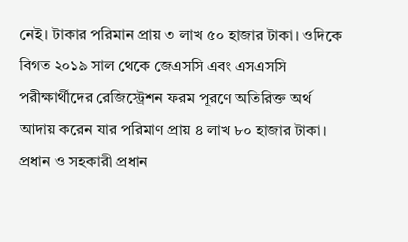নেই। টাকার পরিমান প্রায় ৩ লাখ ৫০ হাজার টাকা। ওদিকে বিগত ২০১৯ সাল থেকে জেএসসি এবং এসএসসি পরীক্ষার্থীদের রেজিস্ট্রেশন ফরম পূরণে অতিরিক্ত অর্থ আদায় করেন যার পরিমাণ প্রায় ৪ লাখ ৮০ হাজার টাকা। প্রধান ও সহকারী প্রধান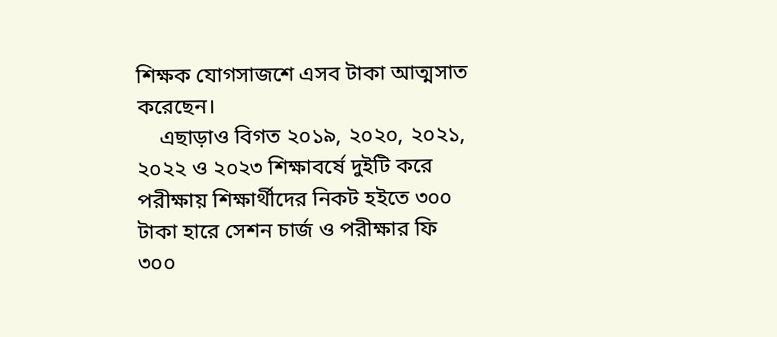শিক্ষক যোগসাজশে এসব টাকা আত্মসাত করেছেন।
    এছাড়াও বিগত ২০১৯, ২০২০, ২০২১, ২০২২ ও ২০২৩ শিক্ষাবর্ষে দুইটি করে পরীক্ষায় শিক্ষার্থীদের নিকট হইতে ৩০০ টাকা হারে সেশন চার্জ ও পরীক্ষার ফি ৩০০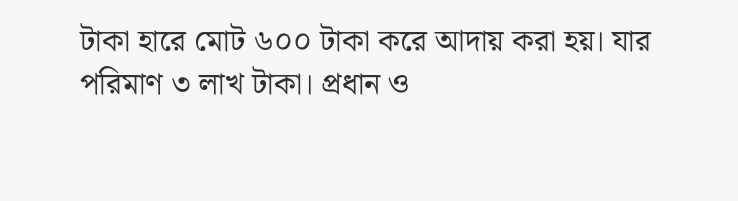টাকা হারে মোট ৬০০ টাকা করে আদায় করা হয়। যার পরিমাণ ৩ লাখ টাকা। প্রধান ও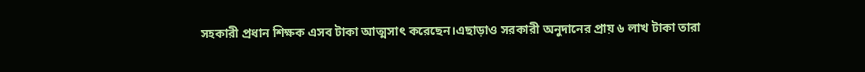সহকারী প্রধান শিক্ষক এসব টাকা আত্মসাৎ করেছেন।এছাড়াও সরকারী অনুদানের প্রায় ৬ লাখ টাকা তারা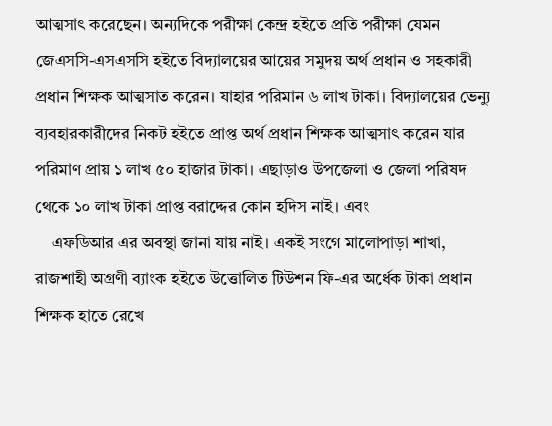আত্মসাৎ করেছেন। অন্যদিকে পরীক্ষা কেন্দ্র হইতে প্রতি পরীক্ষা যেমন জেএসসি-এসএসসি হইতে বিদ্যালয়ের আয়ের সমুদয় অর্থ প্রধান ও সহকারী প্রধান শিক্ষক আত্মসাত করেন। যাহার পরিমান ৬ লাখ টাকা। বিদ্যালয়ের ভেন্যু ব্যবহারকারীদের নিকট হইতে প্রাপ্ত অর্থ প্রধান শিক্ষক আত্মসাৎ করেন যার পরিমাণ প্রায় ১ লাখ ৫০ হাজার টাকা। এছাড়াও উপজেলা ও জেলা পরিষদ থেকে ১০ লাখ টাকা প্রাপ্ত বরাদ্দের কোন হদিস নাই। এবং
    এফডিআর এর অবস্থা জানা যায় নাই। একই সংগে মালোপাড়া শাখা, রাজশাহী অগ্রণী ব্যাংক হইতে উত্তোলিত টিউশন ফি-এর অর্ধেক টাকা প্রধান শিক্ষক হাতে রেখে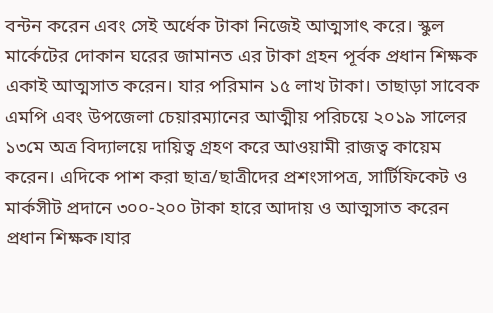বন্টন করেন এবং সেই অর্ধেক টাকা নিজেই আত্মসাৎ করে। স্কুল মার্কেটের দোকান ঘরের জামানত এর টাকা গ্রহন পূর্বক প্রধান শিক্ষক একাই আত্মসাত করেন। যার পরিমান ১৫ লাখ টাকা। তাছাড়া সাবেক এমপি এবং উপজেলা চেয়ারম্যানের আত্মীয় পরিচয়ে ২০১৯ সালের ১৩মে অত্র বিদ্যালয়ে দায়িত্ব গ্রহণ করে আওয়ামী রাজত্ব কায়েম করেন। এদিকে পাশ করা ছাত্র/ছাত্রীদের প্রশংসাপত্র, সার্টিফিকেট ও মার্কসীট প্রদানে ৩০০-২০০ টাকা হারে আদায় ও আত্মসাত করেন প্রধান শিক্ষক।যার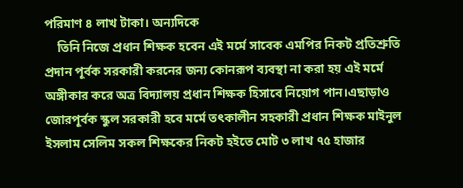পরিমাণ ৪ লাখ টাকা। অন্যদিকে
    তিনি নিজে প্রধান শিক্ষক হবেন এই মর্মে সাবেক এমপির নিকট প্রতিশ্রুতি প্রদান পূর্বক সরকারী করনের জন্য কোনরূপ ব্যবস্থা না করা হয় এই মর্মে অঙ্গীকার করে অত্র বিদ্যালয় প্রধান শিক্ষক হিসাবে নিয়োগ পান।এছাড়াও জোরপূর্বক স্কুল সরকারী হবে মর্মে তৎকালীন সহকারী প্রধান শিক্ষক মাইনুল ইসলাম সেলিম সকল শিক্ষকের নিকট হইতে মোট ৩ লাখ ৭৫ হাজার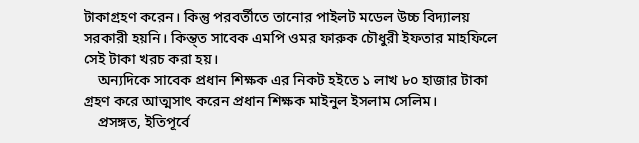টাকাগ্রহণ করেন। কিন্তু পরবর্তীতে তানোর পাইলট মডেল উচ্চ বিদ্যালয় সরকারী হয়নি। কিন্ত্ত সাবেক এমপি ওমর ফারুক চৌধুরী ইফতার মাহফিলে সেই টাকা খরচ করা হয়।
    অন্যদিকে সাবেক প্রধান শিক্ষক এর নিকট হইতে ১ লাখ ৮০ হাজার টাকা গ্রহণ করে আত্মসাৎ করেন প্রধান শিক্ষক মাইনুল ইসলাম সেলিম।
    প্রসঙ্গত, ইতিপূর্বে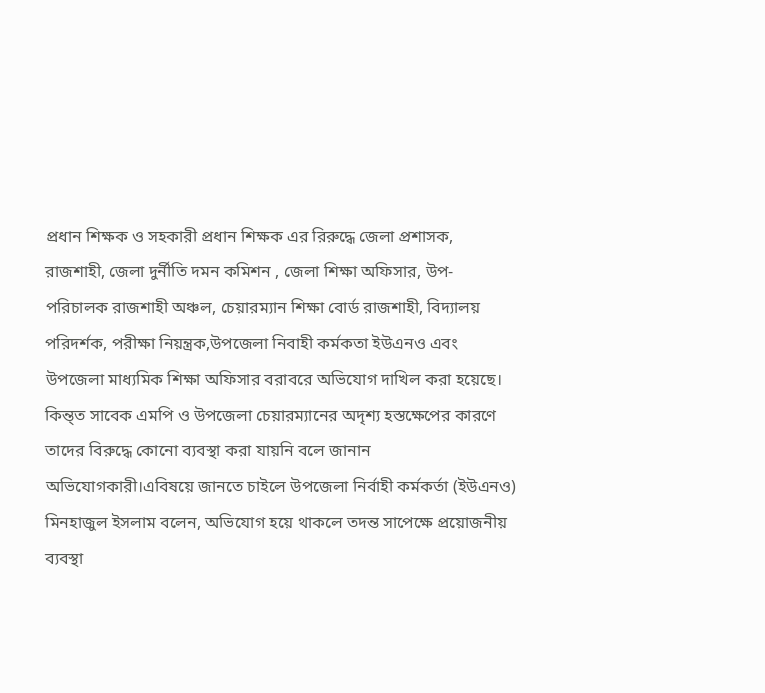প্রধান শিক্ষক ও সহকারী প্রধান শিক্ষক এর রিরুদ্ধে জেলা প্রশাসক, রাজশাহী, জেলা দুর্নীতি দমন কমিশন , জেলা শিক্ষা অফিসার, উপ-পরিচালক রাজশাহী অঞ্চল, চেয়ারম্যান শিক্ষা বোর্ড রাজশাহী, বিদ্যালয় পরিদর্শক, পরীক্ষা নিয়ন্ত্রক,উপজেলা নিবাহী কর্মকতা ইউএনও এবং উপজেলা মাধ্যমিক শিক্ষা অফিসার বরাবরে অভিযোগ দাখিল করা হয়েছে। কিন্ত্ত সাবেক এমপি ও উপজেলা চেয়ারম্যানের অদৃশ্য হস্তক্ষেপের কারণে তাদের বিরুদ্ধে কোনো ব্যবস্থা করা যায়নি বলে জানান অভিযোগকারী।এবিষয়ে জানতে চাইলে উপজেলা নির্বাহী কর্মকর্তা (ইউএনও) মিনহাজুল ইসলাম বলেন, অভিযোগ হয়ে থাকলে তদন্ত সাপেক্ষে প্রয়োজনীয় ব্যবস্থা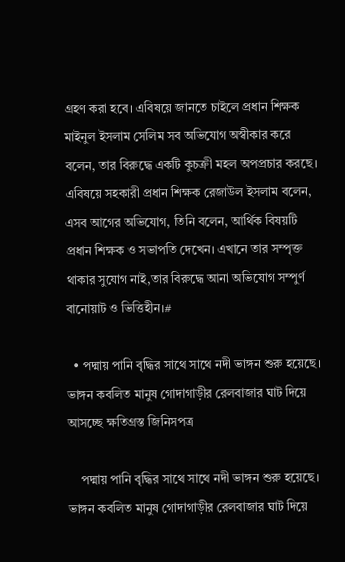গ্রহণ করা হবে। এবিষয়ে জানতে চাইলে প্রধান শিক্ষক মাইনুল ইসলাম সেলিম সব অভিযোগ অস্বীকার করে বলেন, তার বিরুদ্ধে একটি কুচক্রী মহল অপপ্রচার করছে। এবিষয়ে সহকারী প্রধান শিক্ষক রেজাউল ইসলাম বলেন, এসব আগের অভিযোগ, তিনি বলেন, আর্থিক বিষয়টি প্রধান শিক্ষক ও সভাপতি দেখেন। এখানে তার সম্পৃক্ত থাকার সুযোগ নাই,তার বিরুদ্ধে আনা অভিযোগ সম্পুর্ণ বানোয়াট ও ভিত্তিহীন।#

  • পদ্মায় পানি বৃদ্ধির সাথে সাথে নদী ভাঙ্গন শুরু হয়েছে। ভাঙ্গন কবলিত মানুষ গোদাগাড়ীর রেলবাজার ঘাট দিয়ে আসচ্ছে ক্ষতিগ্রস্ত জিনিসপত্র

    পদ্মায় পানি বৃদ্ধির সাথে সাথে নদী ভাঙ্গন শুরু হয়েছে। ভাঙ্গন কবলিত মানুষ গোদাগাড়ীর রেলবাজার ঘাট দিয়ে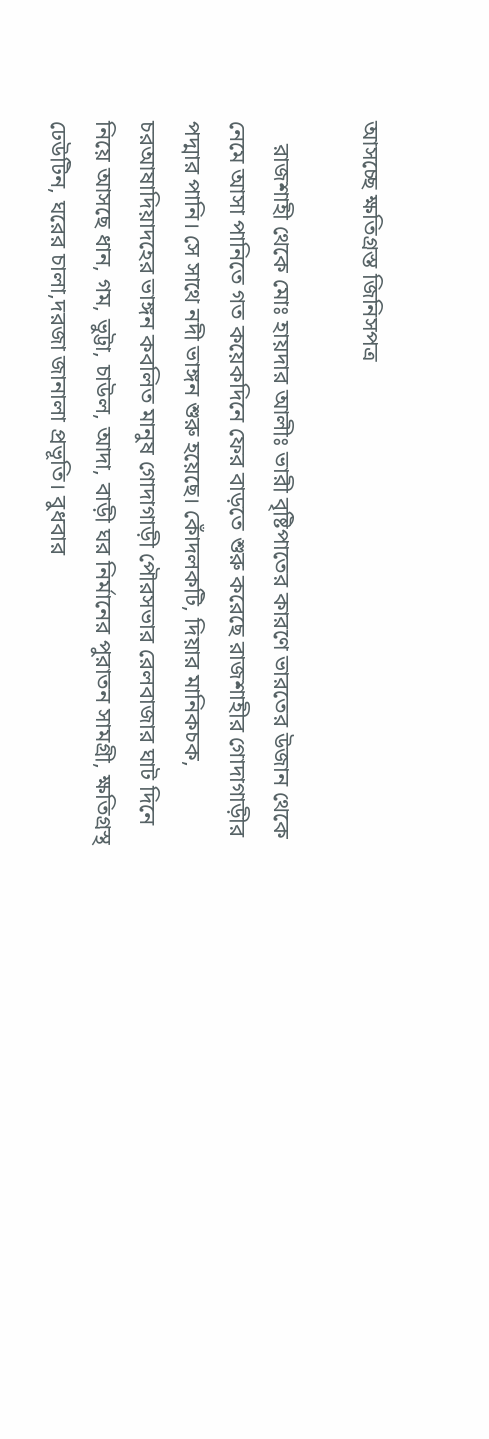আসচ্ছে ক্ষতিগ্রস্ত জিনিসপত্র

    রাজশাহী থেকে মোঃ হায়দার আলীঃ ভারী বৃষ্টিপাতের কারণে ভারতের উজান থেকে নেমে আসা পানিতে গত কয়েকদিনে ফের বাড়তে শুরু করেছে রাজশাহীর গোদাগাড়ীর পদ্মার পানি। সে সাথে নদী ভাঙ্গন শুরু হয়েছে। কোঁদলকটি, দিয়ার মানিকচক, চরআষাদিয়াদহের ভাঙ্গন কবলিত মানুষ গোদাগাড়ী পৌরসভার রেলবাজার ঘাট দিনে নিয়ে আসছে ধান, গম, ভুট্টা, চাউল, আদা, বাড়ী ঘর নির্মানের পুরাতন সামগ্রী, ক্ষতিগ্রস্থ ঢেউটিন, ঘরের চালা,দরজা জানালা প্রভূতি। বুধবার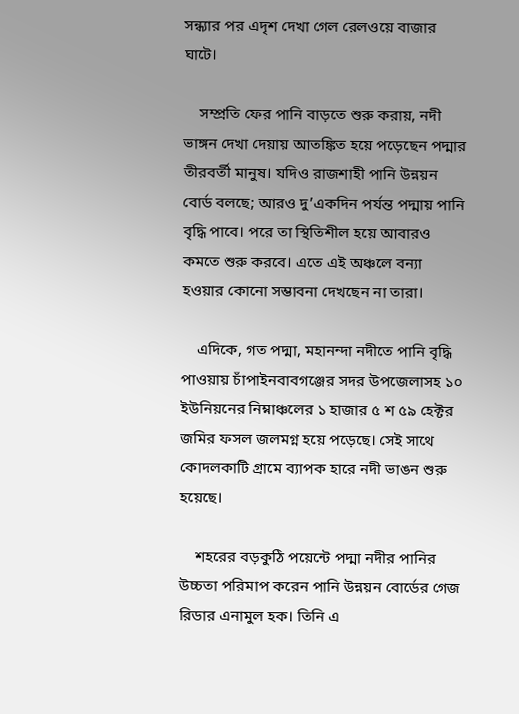সন্ধ্যার পর এদৃশ দেখা গেল রেলওয়ে বাজার ঘাটে।

    সম্প্রতি ফের পানি বাড়তে শুরু করায়, নদী ভাঙ্গন দেখা দেয়ায় আতঙ্কিত হয়ে পড়েছেন পদ্মার তীরবর্তী মানুষ। যদিও রাজশাহী পানি উন্নয়ন বোর্ড বলছে; আরও দু’একদিন পর্যন্ত পদ্মায় পানি বৃদ্ধি পাবে। পরে তা স্থিতিশীল হয়ে আবারও কমতে শুরু করবে। এতে এই অঞ্চলে বন্যা হওয়ার কোনো সম্ভাবনা দেখছেন না তারা।

    এদিকে, গত পদ্মা, মহানন্দা নদীতে পানি বৃদ্ধি পাওয়ায় চাঁপাইনবাবগঞ্জের সদর উপজেলাসহ ১০ ইউনিয়নের নিম্নাঞ্চলের ১ হাজার ৫ শ ৫৯ হেক্টর জমির ফসল জলমগ্ন হয়ে পড়েছে। সেই সাথে কোদলকাটি গ্রামে ব্যাপক হারে নদী ভাঙন শুরু হয়েছে।

    শহরের বড়কুঠি পয়েন্টে পদ্মা নদীর পানির উচ্চতা পরিমাপ করেন পানি উন্নয়ন বোর্ডের গেজ রিডার এনামুল হক। তিনি এ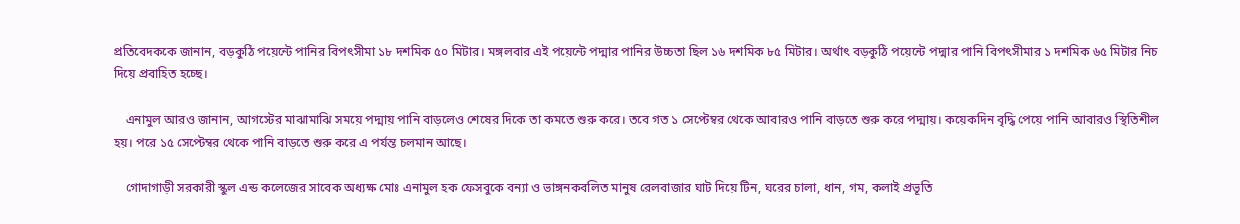প্রতিবেদককে জানান, বড়কুঠি পয়েন্টে পানির বিপৎসীমা ১৮ দশমিক ৫০ মিটার। মঙ্গলবার এই পয়েন্টে পদ্মার পানির উচ্চতা ছিল ১৬ দশমিক ৮৫ মিটার। অর্থাৎ বড়কুঠি পয়েন্টে পদ্মার পানি বিপৎসীমার ১ দশমিক ৬৫ মিটার নিচ দিয়ে প্রবাহিত হচ্ছে।

    এনামুল আরও জানান, আগস্টের মাঝামাঝি সময়ে পদ্মায় পানি বাড়লেও শেষের দিকে তা কমতে শুরু করে। তবে গত ১ সেপ্টেম্বর থেকে আবারও পানি বাড়তে শুরু করে পদ্মায়। কয়েকদিন বৃদ্ধি পেয়ে পানি আবারও স্থিতিশীল হয়। পরে ১৫ সেপ্টেম্বর থেকে পানি বাড়তে শুরু করে এ পর্যন্ত চলমান আছে।

    গোদাগাড়ী সরকারী স্কুল এন্ড কলেজের সাবেক অধ্যক্ষ মোঃ এনামুল হক ফেসবুকে বন্যা ও ভাঙ্গনকবলিত মানুষ রেলবাজার ঘাট দিয়ে টিন, ঘরের চালা, ধান, গম, কলাই প্রভূতি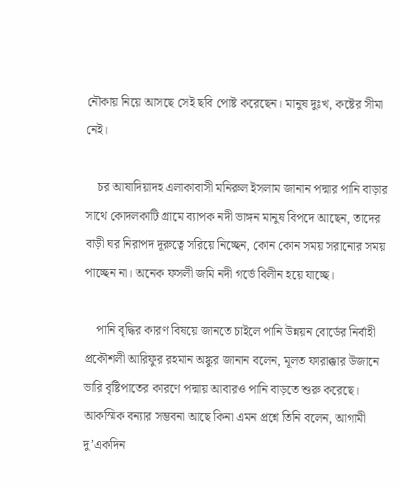নৌকায় নিয়ে আসছে সেই ছবি পোষ্ট করেছেন। মানুষ দুঃখ, কষ্টের সীমা নেই।

    চর আষাদিয়াদহ এলাকাবাসী মনিরুল ইসলাম জানান পদ্মার পানি বাড়ার সাথে কোদলকাটি গ্রামে ব্যাপক নদী ভাঙ্গন মানুষ বিপদে আছেন, তাদের বাড়ী ঘর নিরাপদ দূরুত্বে সরিয়ে নিচ্ছেন, কোন কোন সময় সরানোর সময় পাচ্ছেন না। অনেক ফসলী জমি নদী গর্ভে বিলীন হয়ে যাচ্ছে।

    পানি বৃদ্ধির কারণ বিষয়ে জানতে চাইলে পানি উন্নয়ন বোর্ডের নির্বাহী প্রকৌশলী আরিফুর রহমান অঙ্কুর জানান বলেন, মূলত ফারাক্কার উজানে ভারি বৃষ্টিপাতের কারণে পদ্মায় আবারও পানি বাড়তে শুরু করেছে। আকস্মিক বন্যার সম্ভবনা আছে কিনা এমন প্রশ্নে তিনি বলেন, আগামী দু’একদিন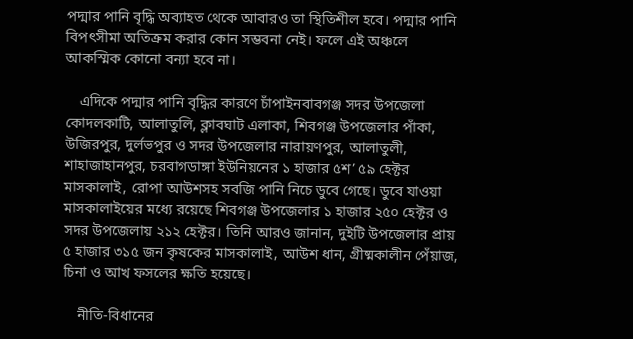পদ্মার পানি বৃদ্ধি অব্যাহত থেকে আবারও তা স্থিতিশীল হবে। পদ্মার পানি বিপৎসীমা অতিক্রম করার কোন সম্ভবনা নেই। ফলে এই অঞ্চলে আকস্মিক কোনো বন্যা হবে না।

    এদিকে পদ্মার পানি বৃদ্ধির কারণে চাঁপাইনবাবগঞ্জ সদর উপজেলা কোদলকাটি, আলাতুলি, ক্লাবঘাট এলাকা, শিবগঞ্জ উপজেলার পাঁকা, উজিরপুর, দুর্লভপুর ও সদর উপজেলার নারায়ণপুর, আলাতুলী, শাহাজাহানপুর, চরবাগডাঙ্গা ইউনিয়নের ১ হাজার ৫শ’ ৫৯ হেক্টর মাসকালাই, রোপা আউশসহ সবজি পানি নিচে ডুবে গেছে। ডুবে যাওয়া মাসকালাইয়ের মধ্যে রয়েছে শিবগঞ্জ উপজেলার ১ হাজার ২৫০ হেক্টর ও সদর উপজেলায় ২১২ হেক্টর। তিনি আরও জানান, দুইটি উপজেলার প্রায় ৫ হাজার ৩১৫ জন কৃষকের মাসকালাই, আউশ ধান, গ্রীষ্মকালীন পেঁয়াজ, চিনা ও আখ ফসলের ক্ষতি হয়েছে।

    নীতি-বিধানের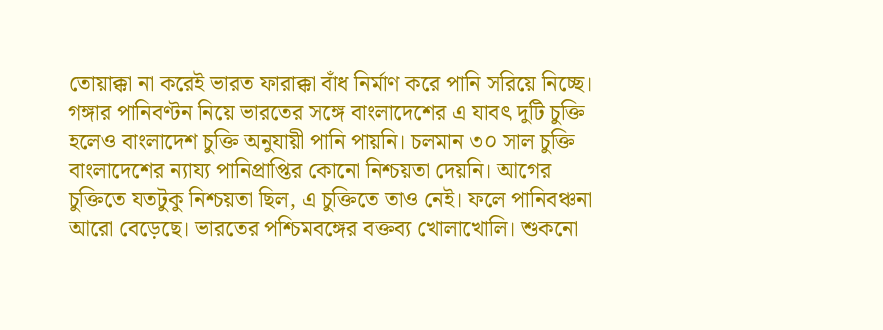তোয়াক্কা না করেই ভারত ফারাক্কা বাঁধ নির্মাণ করে পানি সরিয়ে নিচ্ছে। গঙ্গার পানিবণ্টন নিয়ে ভারতের সঙ্গে বাংলাদেশের এ যাবৎ দুটি চুক্তি হলেও বাংলাদেশ চুক্তি অনুযায়ী পানি পায়নি। চলমান ৩০ সাল চুক্তি বাংলাদেশের ন্যায্য পানিপ্রাপ্তির কোনো নিশ্চয়তা দেয়নি। আগের চুক্তিতে যতটুকু নিশ্চয়তা ছিল, এ চুক্তিতে তাও নেই। ফলে পানিবঞ্চনা আরো বেড়েছে। ভারতের পশ্চিমবঙ্গের বক্তব্য খোলাখোলি। শুকনো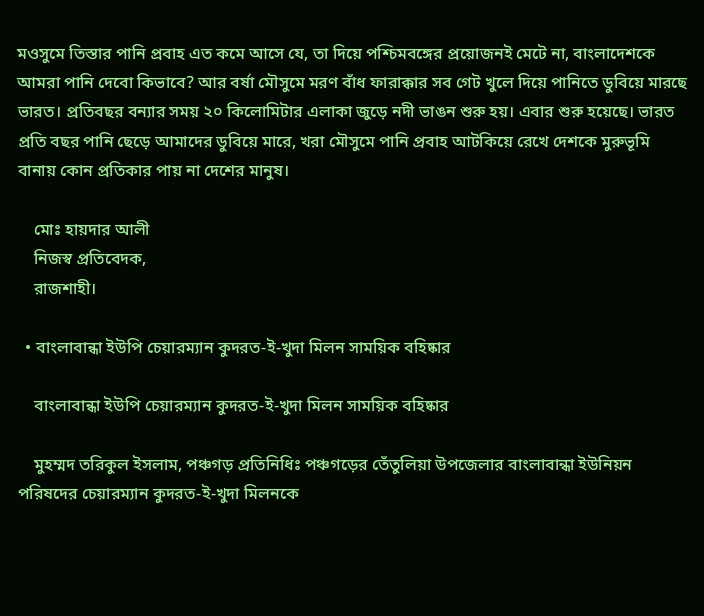মওসুমে তিস্তার পানি প্রবাহ এত কমে আসে যে, তা দিয়ে পশ্চিমবঙ্গের প্রয়োজনই মেটে না, বাংলাদেশকে আমরা পানি দেবো কিভাবে? আর বর্ষা মৌসুমে মরণ বাঁধ ফারাক্কার সব গেট খুলে দিয়ে পানিতে ডুবিয়ে মারছে ভারত। প্রতিবছর বন্যার সময় ২০ কিলোমিটার এলাকা জুড়ে নদী ভাঙন শুরু হয়। এবার শুরু হয়েছে। ভারত প্রতি বছর পানি ছেড়ে আমাদের ডুবিয়ে মারে, খরা মৌসুমে পানি প্রবাহ আটকিয়ে রেখে দেশকে মুরুভূমি বানায় কোন প্রতিকার পায় না দেশের মানুষ।

    মোঃ হায়দার আলী
    নিজস্ব প্রতিবেদক,
    রাজশাহী।

  • বাংলাবান্ধা ইউপি চেয়ারম্যান কুদরত-ই-খুদা মিলন সাময়িক বহিষ্কার

    বাংলাবান্ধা ইউপি চেয়ারম্যান কুদরত-ই-খুদা মিলন সাময়িক বহিষ্কার

    মুহম্মদ তরিকুল ইসলাম, পঞ্চগড় প্রতিনিধিঃ পঞ্চগড়ের তেঁতুলিয়া উপজেলার বাংলাবান্ধা ইউনিয়ন পরিষদের চেয়ারম্যান কুদরত-ই-খুদা মিলনকে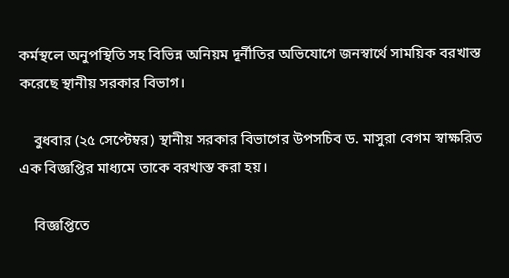কর্মস্থলে অনুপস্থিতি সহ বিভিন্ন অনিয়ম দূর্নীতির অভিযোগে জনস্বার্থে সাময়িক বরখাস্ত করেছে স্থানীয় সরকার বিভাগ।

    বুধবার (২৫ সেপ্টেম্বর) স্থানীয় সরকার বিভাগের উপসচিব ড. মাসুরা বেগম স্বাক্ষরিত এক বিজ্ঞপ্তির মাধ্যমে তাকে বরখাস্ত করা হয়।

    বিজ্ঞপ্তিতে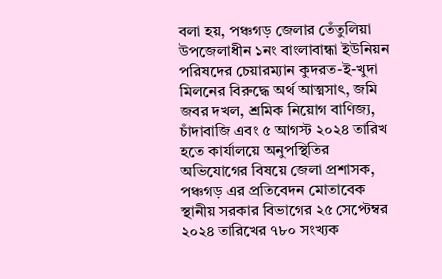বলা হয়, পঞ্চগড় জেলার তেঁতুলিয়া উপজেলাধীন ১নং বাংলাবান্ধা ইউনিয়ন পরিষদের চেয়ারম্যান কুদরত-ই-খুদা মিলনের বিরুদ্ধে অর্থ আত্মসাৎ, জমি জবর দখল, শ্রমিক নিয়োগ বাণিজ্য, চাঁদাবাজি এবং ৫ আগস্ট ২০২৪ তারিখ হতে কার্যালয়ে অনুপস্থিতির অভিযোগের বিষয়ে জেলা প্রশাসক, পঞ্চগড় এর প্রতিবেদন মোতাবেক স্থানীয় সরকার বিভাগের ২৫ সেপ্টেম্বর ২০২৪ তারিখের ৭৮০ সংখ্যক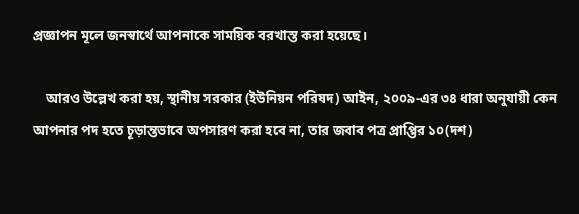প্রজ্ঞাপন মূলে জনস্বার্থে আপনাকে সাময়িক বরখাস্ত করা হয়েছে।

    আরও উল্লেখ করা হয়, স্থানীয় সরকার (ইউনিয়ন পরিষদ) আইন, ২০০৯-এর ৩৪ ধারা অনুযায়ী কেন আপনার পদ হতে চূড়ান্তভাবে অপসারণ করা হবে না, তার জবাব পত্র প্রাপ্তির ১০(দশ)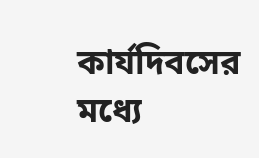কার্যদিবসের মধ্যে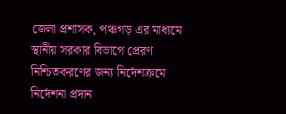জেলা প্রশাসক, পঞ্চগড় এর মাধ্যমে স্থানীয় সরকার বিভাগে প্রেরণ নিশ্চিতকরণের জন্য নির্দেশক্রমে নির্দেশনা প্রদান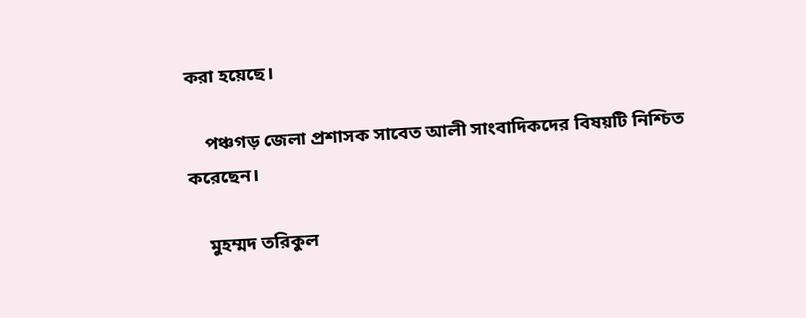করা হয়েছে।

    পঞ্চগড় জেলা প্রশাসক সাবেত আলী সাংবাদিকদের বিষয়টি নিশ্চিত করেছেন।

    মুহম্মদ তরিকুল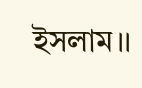ইসলাম।।